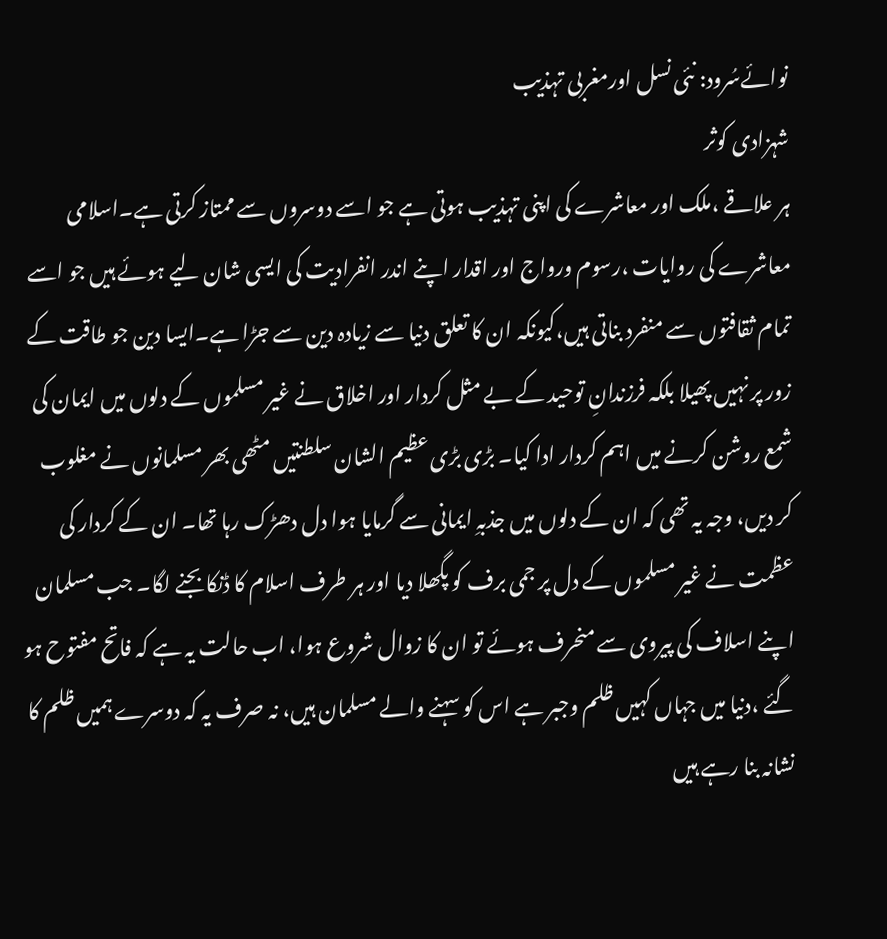نوائےسُرود: نئی نسل اورمغربی تہذیب
شہزادی کوثر
ہر علاقے ،ملک اور معاشرے کی اپنی تہذیب ہوتی ہے جو اسے دوسروں سے ممتاز کرتی ہے۔اسلامی معاشرے کی روایات ،رسوم ورواج اور اقدار اپنے اندر انفرادیت کی ایسی شان لیے ہوئے ہیں جو اسے تمام ثقافتوں سے منفرد بناتی ہیں،کیونکہ ان کا تعلق دنیا سے زیادہ دین سے جڑا ہے۔ایسا دین جو طاقت کے زور پر نہیں پھیلا بلکہ فرزندانِ توحید کے بے مثل کردار اور اخلاق نے غیر مسلموں کے دلوں میں ایمان کی شمع روشن کرنے میں اہم کردار ادا کیا۔ بڑی بڑی عظیم الشان سلطنتیں مٹھی بھر مسلمانوں نے مغلوب کر دیں، وجہ یہ تھی کہ ان کے دلوں میں جذبہِ ایمانی سے گرمایا ہوا دل دھڑک رہا تھا۔ ان کے کردار کی عظمت نے غیر مسلموں کے دل پر جمی برف کو پگھلا دیا اور ہر طرف اسلام کا ڈنکا بجنے لگا۔ جب مسلمان اپنے اسلاف کی پیروی سے منحرف ہوئے تو ان کا زوال شروع ہوا، اب حالت یہ ہے کہ فاتح مفتوح ہو گئے ،دنیا میں جہاں کہیں ظلم وجبر ہے اس کو سہنے والے مسلمان ہیں، نہ صرف یہ کہ دوسرے ہمیں ظلم کا نشانہ بنا رہے ہیں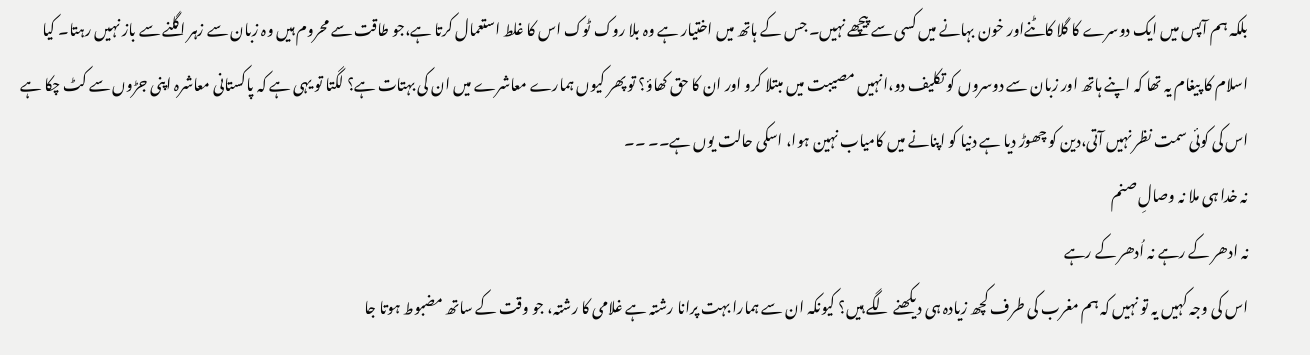بلکہ ہم آپس میں ایک دوسرے کا گلا کاٹنےاور خون بہانے میں کسی سے پیچھے نہیں۔ جس کے ہاتھ میں اختیار ہے وہ بلا روک ٹوک اس کا غلط استعمال کرتا ہے،جو طاقت سے محروم ہیں وہ زبان سے زہر اگلنے سے باز نہیں رہتا۔ کیا اسلام کا پیغام یہ تھا کہ اپنے ہاتھ اور زبان سے دوسروں کو تکلیف دو،انہیں مصیبت میں مبتلا کرو اور ان کا حق کھاؤ؟ تو پھر کیوں ہمارے معاشرے میں ان کی بہتات ہے؟ لگتا تو یہی ہے کہ پاکستانی معاشرہ اپنی جڑوں سے کٹ چکا ہے اس کی کوئی سمت نظر نہیں آتی،دین کو چھوڑ دیا ہے دنیا کو اپنانے میں کامیاب نہین ہوا، اسکی حالت یوں ہے۔۔ ۔۔
نہ خدا ہی ملا نہ وصالِ صنم
نہ ادھر کے رہے نہ اُدھر کے رہے
اس کی وجہ کہیں یہ تو نہیں کہ ہم مغرب کی طرف کچھ زیادہ ہی دیکھنے لگے ہیں؟ کیونکہ ان سے ہمارا بہت پرانا رشتہ ہے غلامی کا رشتہ، جو وقت کے ساتھ مضبوط ہوتا جا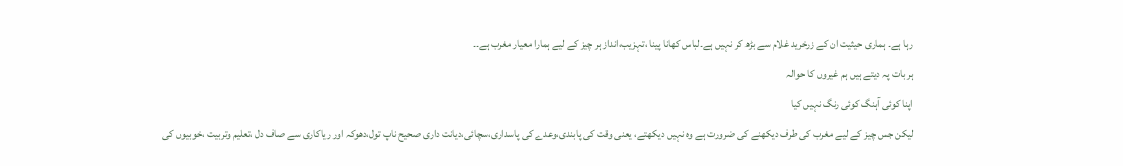رہا ہے۔ ہماری حیثیت ان کے زرخرید غلام سے بڑھ کر نہیں ہے۔لباس کھانا پینا ،تہزیب،انداز ہر چیز کے لیے ہمارا معیار مغرب ہے۔۔
ہر بات پہ دیتے ہیں ہم غیروں کا حوالہ
اپنا کوئی آہنگ کوئی رنگ نہیں کیا
لیکن جس چیز کے لیے مغرب کی طرف دیکھنے کی ضرورت ہے وہ نہیں دیکھتے، یعنی وقت کی پابندی،وعدے کی پاسداری،سچائی،دیانت داری صحیح ناپ تول،دھوکہ اور ریاکاری سے صاف دل ،تعلیم وتربیت ،خوبیوں کی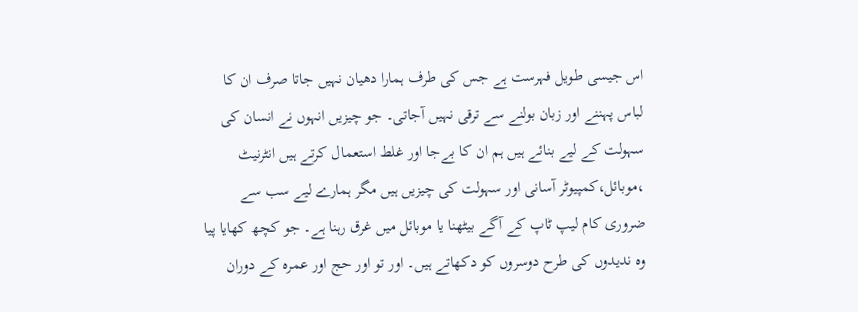اس جیسی طویل فہرست ہے جس کی طرف ہمارا دھیان نہیں جاتا صرف ان کا لباس پہننے اور زبان بولنے سے ترقی نہیں آجاتی۔ جو چیزیں انہوں نے انسان کی سہولت کے لیے بنائے ہیں ہم ان کا بےجا اور غلط استعمال کرتے ہیں انٹرنیٹ ،موبائل،کمپیوٹر آسانی اور سہولت کی چیزیں ہیں مگر ہمارے لیے سب سے ضروری کام لیپ ٹاپ کے آگے بیٹھنا یا موبائل میں غرق رہنا ہے۔ جو کچھ کھایا پیا وہ ندیدوں کی طرح دوسروں کو دکھاتے ہیں۔ اور تو اور حج اور عمرہ کے دوران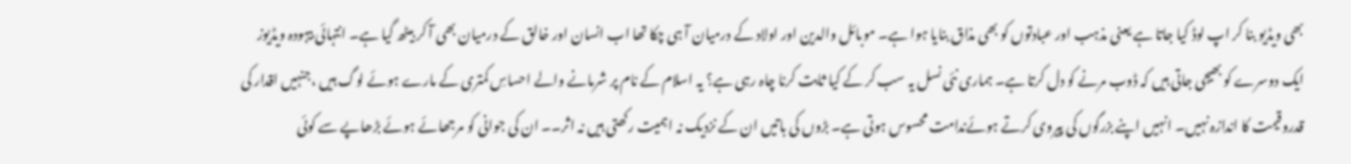بھی ویڈیو بنا کر اپ لوڈ کیا جاتا ہے یعنی مذہب اور عبادتوں کو بھی مذاق بنایا ہوا ہے۔ موبائل والدین اور اولاد کے درمیان آ ہی چکا تھا اب انسان اور خالق کے درمیان بھی آ کر بیٹھ گیا ہے۔ انتہائی بیہودہ ویڈیوز ایک دوسرے کو بھیجی جاتی ہیں کہ ڈوب مرنے کو دل کرتا ہے۔ ہماری نئی نسل یہ سب کر کے کیا ثابت کرنا چاہ رہی ہے؟ یہ اسلام کے نام پر شرمانے والے احساسِ کمتری کے مارے ہوئے لوگ ہیں ،جنہیں اقدار کی قدروقیمت کا اندازہ نہیں۔ انہیں اپنے بزرگوں کی پیروی کرتے ہوئےندامت محسوس ہوتی ہے۔ بڑوں کی باتیں ان کے نزدیک نہ اہمیت رکھتی ہیں نہ اثر۔۔ ان کی جوانی کو مرجھائے ہوئے بڑھاپے سے کوئی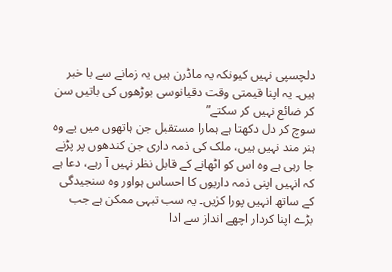دلچسپی نہیں کیونکہ یہ ماڈرن ہیں یہ زمانے سے با خبر ہیں۔ یہ اپنا قیمتی وقت دقیانوسی بوڑھوں کی باتیں سن کر ضائع نہیں کر سکتے”
سوچ کر دل دکھتا ہے ہمارا مستقبل جن ہاتھوں میں یے وہ ہنر مند نہیں ہیں، ملک کی ذمہ داری جن کندھوں پر پڑنے جا رہی ہے وہ اس کو اٹھانے کے قابل نظر نہیں آ رہے، دعا ہے کہ انہیں اپنی ذمہ داریوں کا احساس ہواور وہ سنجیدگی کے ساتھ انہیں پورا کرٰیں۔ یہ سب تبہی ممکن ہے جب بڑے اپنا کردار اچھے انداز سے ادا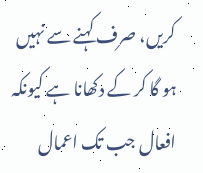کریں، صرف کہنے سے نہیں ہو گا کر کے دکھانا ہے کیونکہ افعال جب تک اعمال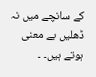کے سانچے میں نہ ڈھلیں بے معنی ہوتے ہیں۔ ۔